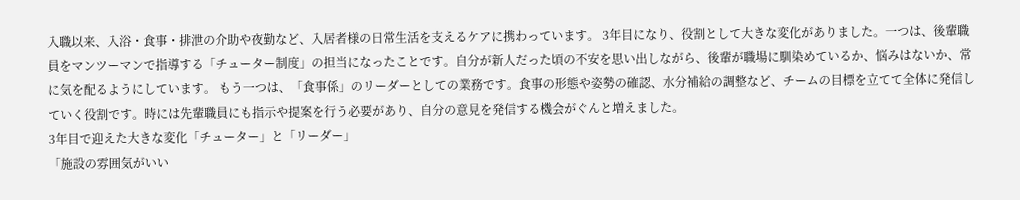入職以来、入浴・食事・排泄の介助や夜勤など、入居者様の日常生活を支えるケアに携わっています。 3年目になり、役割として大きな変化がありました。一つは、後輩職員をマンツーマンで指導する「チューター制度」の担当になったことです。自分が新人だった頃の不安を思い出しながら、後輩が職場に馴染めているか、悩みはないか、常に気を配るようにしています。 もう一つは、「食事係」のリーダーとしての業務です。食事の形態や姿勢の確認、水分補給の調整など、チームの目標を立てて全体に発信していく役割です。時には先輩職員にも指示や提案を行う必要があり、自分の意見を発信する機会がぐんと増えました。
3年目で迎えた大きな変化「チューター」と「リーダー」
「施設の雰囲気がいい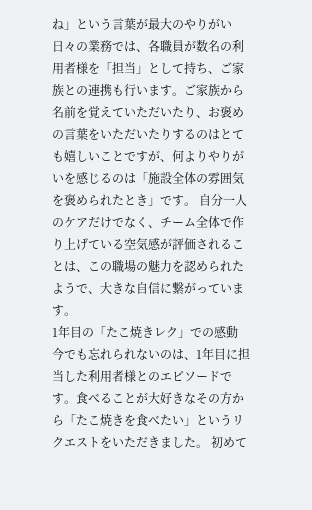ね」という言葉が最大のやりがい
日々の業務では、各職員が数名の利用者様を「担当」として持ち、ご家族との連携も行います。ご家族から名前を覚えていただいたり、お褒めの言葉をいただいたりするのはとても嬉しいことですが、何よりやりがいを感じるのは「施設全体の雰囲気を褒められたとき」です。 自分一人のケアだけでなく、チーム全体で作り上げている空気感が評価されることは、この職場の魅力を認められたようで、大きな自信に繋がっています。
1年目の「たこ焼きレク」での感動
今でも忘れられないのは、1年目に担当した利用者様とのエピソードです。食べることが大好きなその方から「たこ焼きを食べたい」というリクエストをいただきました。 初めて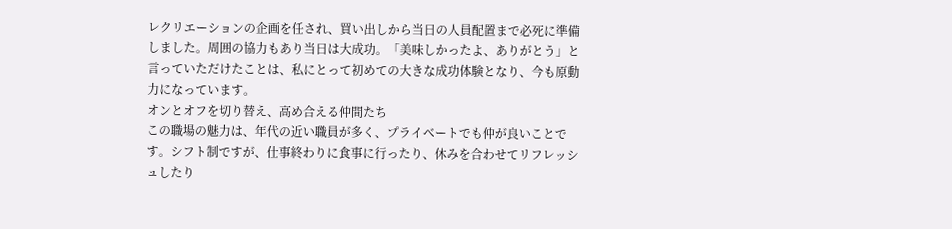レクリエーションの企画を任され、買い出しから当日の人員配置まで必死に準備しました。周囲の協力もあり当日は大成功。「美味しかったよ、ありがとう」と言っていただけたことは、私にとって初めての大きな成功体験となり、今も原動力になっています。
オンとオフを切り替え、高め合える仲間たち
この職場の魅力は、年代の近い職員が多く、プライベートでも仲が良いことです。シフト制ですが、仕事終わりに食事に行ったり、休みを合わせてリフレッシュしたり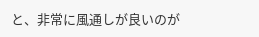と、非常に風通しが良いのが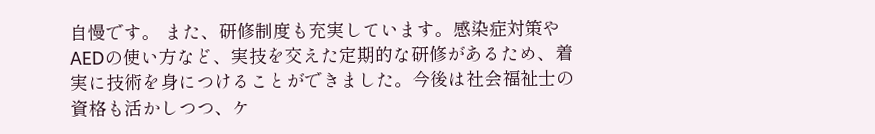自慢です。 また、研修制度も充実しています。感染症対策やAEDの使い方など、実技を交えた定期的な研修があるため、着実に技術を身につけることができました。今後は社会福祉士の資格も活かしつつ、ケ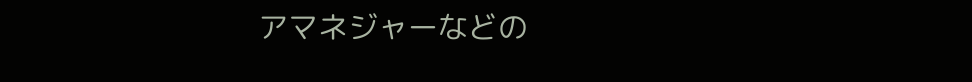アマネジャーなどの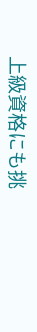上級資格にも挑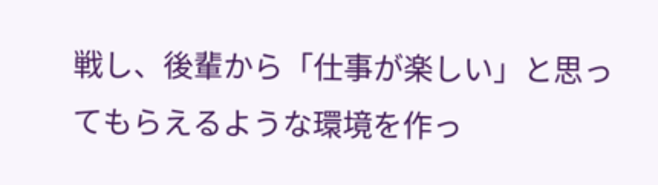戦し、後輩から「仕事が楽しい」と思ってもらえるような環境を作っ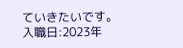ていきたいです。
入職日:2023年